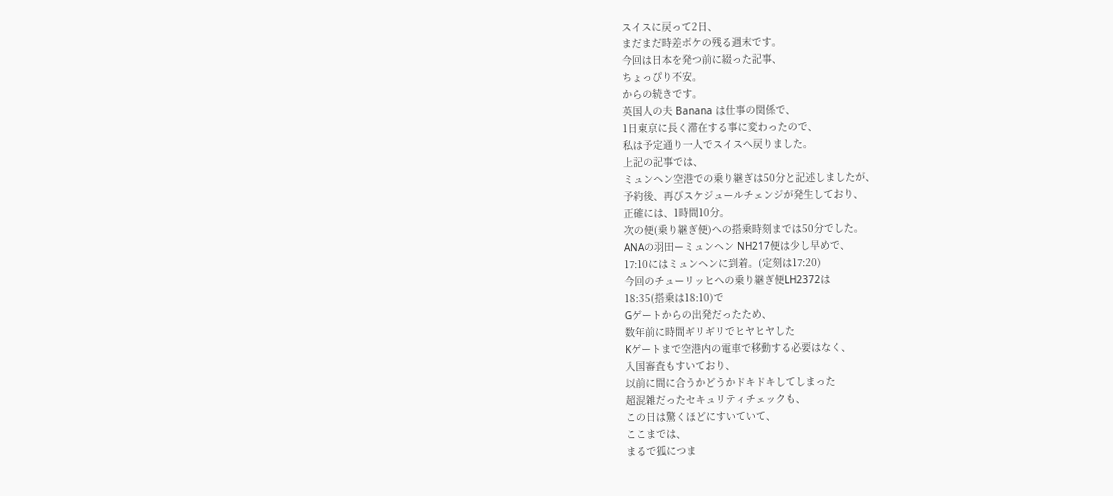スイスに戻って2日、
まだまだ時差ボケの残る週末です。
今回は日本を発つ前に綴った記事、
ちょっぴり不安。
からの続きです。
英国人の夫 Banana は仕事の関係で、
1日東京に長く滞在する事に変わったので、
私は予定通り一人でスイスへ戻りました。
上記の記事では、
ミュンヘン空港での乗り継ぎは50分と記述しましたが、
予約後、再びスケジュールチェンジが発生しており、
正確には、1時間10分。
次の便(乗り継ぎ便)への搭乗時刻までは50分でした。
ANAの羽田ーミュンヘン NH217便は少し早めで、
17:10にはミュンヘンに到着。(定刻は17:20)
今回のチューリッヒへの乗り継ぎ便LH2372は
18:35(搭乗は18:10)で
Gゲートからの出発だったため、
数年前に時間ギリギリでヒヤヒヤした
Kゲートまで空港内の電車で移動する必要はなく、
入国審査もすいており、
以前に間に合うかどうかドキドキしてしまった
超混雑だったセキュリティチェックも、
この日は驚くほどにすいていて、
ここまでは、
まるで狐につま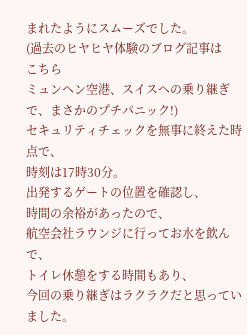まれたようにスムーズでした。
(過去のヒヤヒヤ体験のブログ記事は
こちら
ミュンヘン空港、スイスへの乗り継ぎで、まさかのプチパニック!)
セキュリティチェックを無事に終えた時点で、
時刻は17時30分。
出発するゲートの位置を確認し、
時間の余裕があったので、
航空会社ラウンジに行ってお水を飲んで、
トイレ休憩をする時間もあり、
今回の乗り継ぎはラクラクだと思っていました。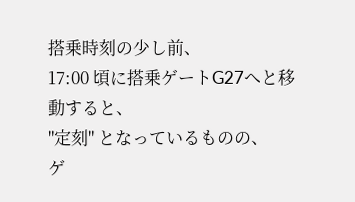搭乗時刻の少し前、
17:00 頃に搭乗ゲートG27へと移動すると、
"定刻" となっているものの、
ゲ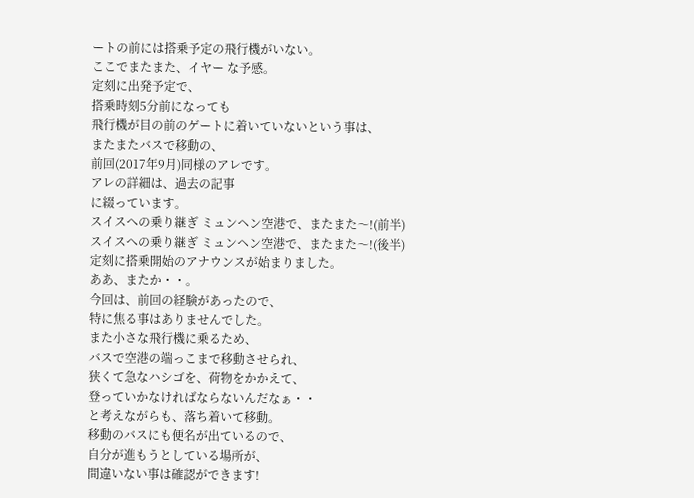ートの前には搭乗予定の飛行機がいない。
ここでまたまた、イヤー な予感。
定刻に出発予定で、
搭乗時刻5分前になっても
飛行機が目の前のゲートに着いていないという事は、
またまたバスで移動の、
前回(2017年9月)同様のアレです。
アレの詳細は、過去の記事
に綴っています。
スイスへの乗り継ぎ ミュンヘン空港で、またまた〜!(前半)
スイスへの乗り継ぎ ミュンヘン空港で、またまた〜!(後半)
定刻に搭乗開始のアナウンスが始まりました。
ああ、またか・・。
今回は、前回の経験があったので、
特に焦る事はありませんでした。
また小さな飛行機に乗るため、
バスで空港の端っこまで移動させられ、
狭くて急なハシゴを、荷物をかかえて、
登っていかなければならないんだなぁ・・
と考えながらも、落ち着いて移動。
移動のバスにも便名が出ているので、
自分が進もうとしている場所が、
間違いない事は確認ができます!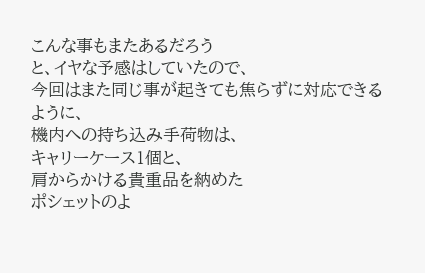こんな事もまたあるだろう
と、イヤな予感はしていたので、
今回はまた同じ事が起きても焦らずに対応できるように、
機内への持ち込み手荷物は、
キャリーケース1個と、
肩からかける貴重品を納めた
ポシェットのよ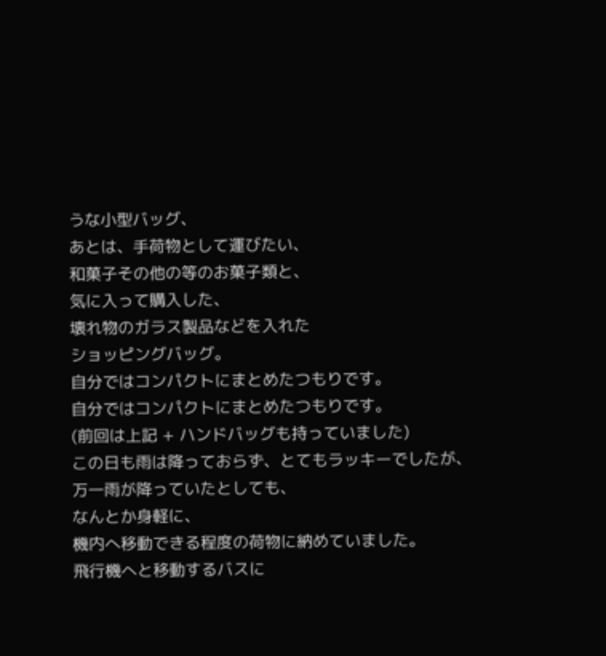うな小型バッグ、
あとは、手荷物として運びたい、
和菓子その他の等のお菓子類と、
気に入って購入した、
壊れ物のガラス製品などを入れた
ショッピングバッグ。
自分ではコンパクトにまとめたつもりです。
自分ではコンパクトにまとめたつもりです。
(前回は上記 + ハンドバッグも持っていました)
この日も雨は降っておらず、とてもラッキーでしたが、
万一雨が降っていたとしても、
なんとか身軽に、
機内へ移動できる程度の荷物に納めていました。
飛行機へと移動するバスに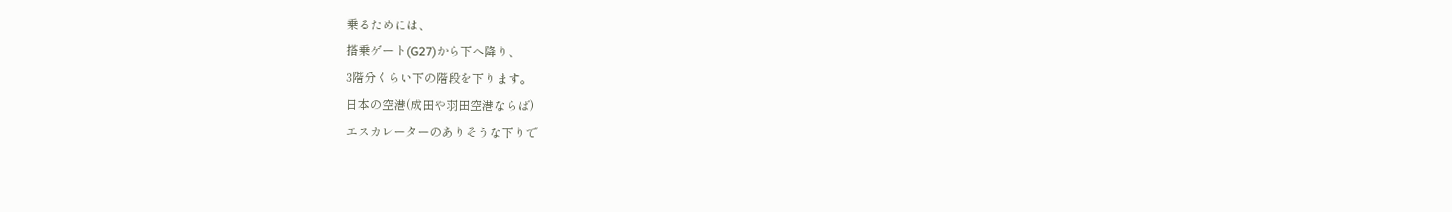乗るためには、
搭乗ゲート(G27)から下へ降り、
3階分くらい下の階段を下ります。
日本の空港(成田や羽田空港ならば)
エスカレーターのありそうな下りで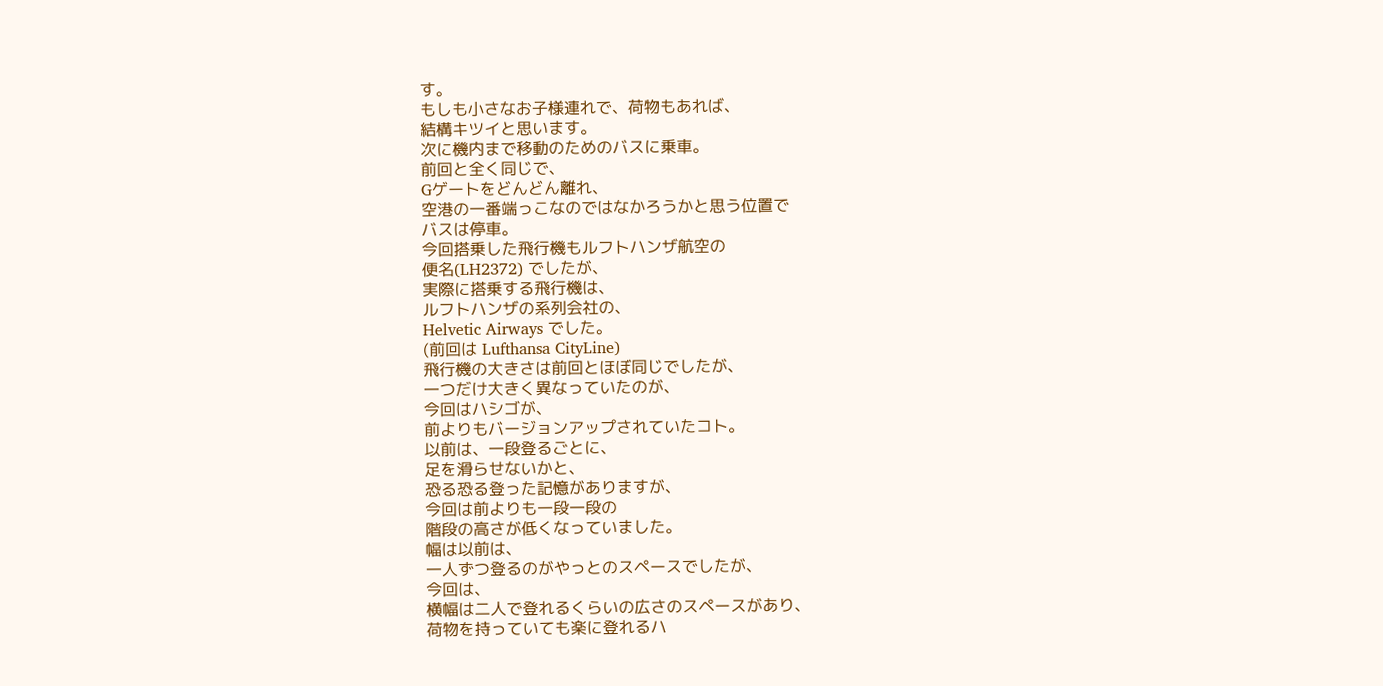す。
もしも小さなお子様連れで、荷物もあれば、
結構キツイと思います。
次に機内まで移動のためのバスに乗車。
前回と全く同じで、
Gゲートをどんどん離れ、
空港の一番端っこなのではなかろうかと思う位置で
バスは停車。
今回搭乗した飛行機もルフトハンザ航空の
便名(LH2372) でしたが、
実際に搭乗する飛行機は、
ルフトハンザの系列会社の、
Helvetic Airways でした。
(前回は Lufthansa CityLine)
飛行機の大きさは前回とほぼ同じでしたが、
一つだけ大きく異なっていたのが、
今回はハシゴが、
前よりもバージョンアップされていたコト。
以前は、一段登るごとに、
足を滑らせないかと、
恐る恐る登った記憶がありますが、
今回は前よりも一段一段の
階段の高さが低くなっていました。
幅は以前は、
一人ずつ登るのがやっとのスペースでしたが、
今回は、
横幅は二人で登れるくらいの広さのスペースがあり、
荷物を持っていても楽に登れるハ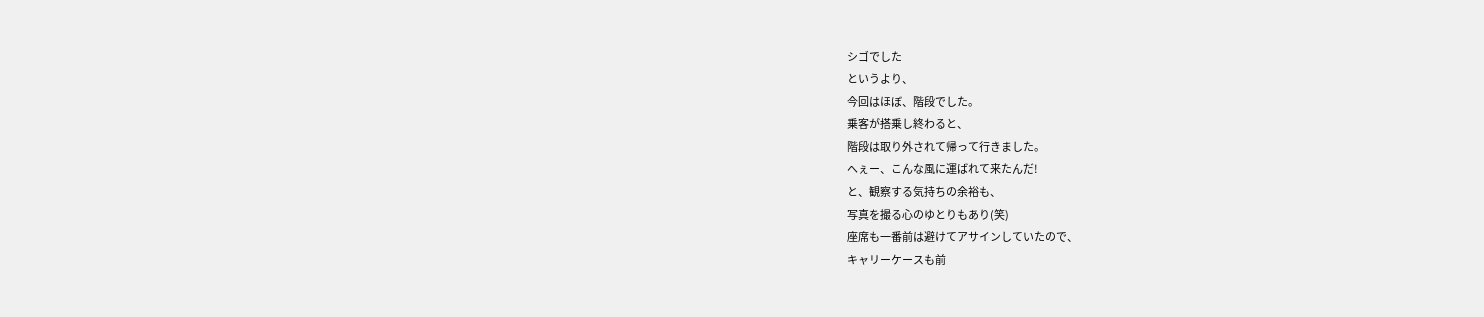シゴでした
というより、
今回はほぼ、階段でした。
乗客が搭乗し終わると、
階段は取り外されて帰って行きました。
へぇー、こんな風に運ばれて来たんだ!
と、観察する気持ちの余裕も、
写真を撮る心のゆとりもあり(笑)
座席も一番前は避けてアサインしていたので、
キャリーケースも前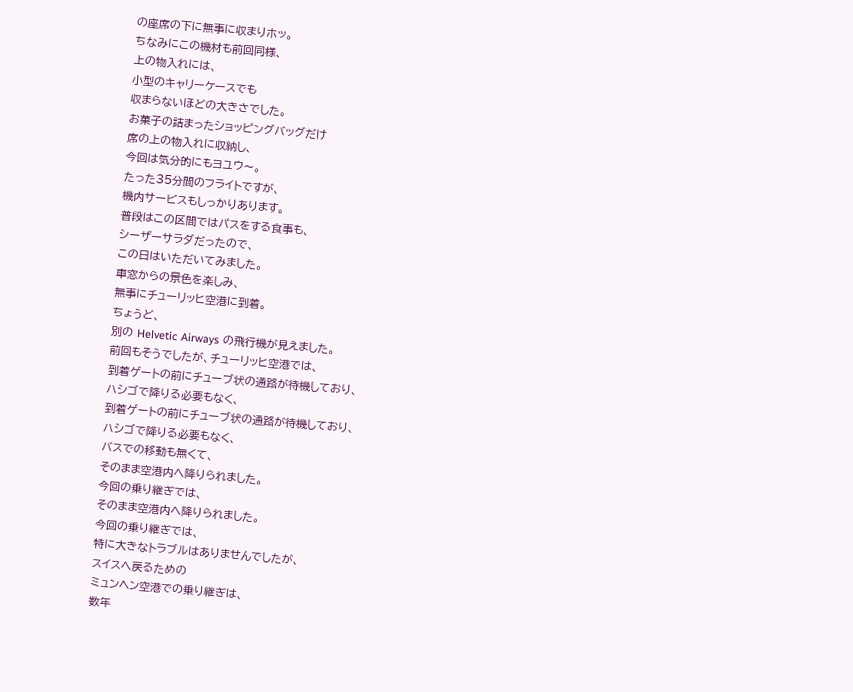の座席の下に無事に収まりホッ。
ちなみにこの機材も前回同様、
上の物入れには、
小型のキャリーケースでも
収まらないほどの大きさでした。
お菓子の詰まったショッピングバッグだけ
席の上の物入れに収納し、
今回は気分的にもヨユウ〜。
たった35分間のフライトですが、
機内サービスもしっかりあります。
普段はこの区間ではパスをする食事も、
シーザーサラダだったので、
この日はいただいてみました。
車窓からの景色を楽しみ、
無事にチューリッヒ空港に到着。
ちょうど、
別の Helvetic Airways の飛行機が見えました。
前回もそうでしたが、チューリッヒ空港では、
到着ゲートの前にチューブ状の通路が待機しており、
ハシゴで降りる必要もなく、
到着ゲートの前にチューブ状の通路が待機しており、
ハシゴで降りる必要もなく、
バスでの移動も無くて、
そのまま空港内へ降りられました。
今回の乗り継ぎでは、
そのまま空港内へ降りられました。
今回の乗り継ぎでは、
特に大きなトラブルはありませんでしたが、
スイスへ戻るための
ミュンヘン空港での乗り継ぎは、
数年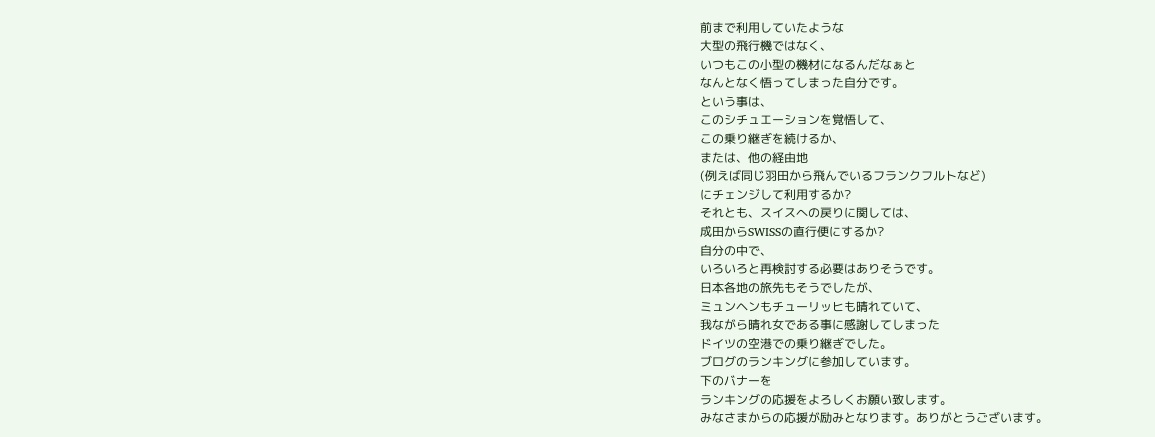前まで利用していたような
大型の飛行機ではなく、
いつもこの小型の機材になるんだなぁと
なんとなく悟ってしまった自分です。
という事は、
このシチュエーションを覚悟して、
この乗り継ぎを続けるか、
または、他の経由地
(例えば同じ羽田から飛んでいるフランクフルトなど)
にチェンジして利用するか?
それとも、スイスへの戻りに関しては、
成田からSWISSの直行便にするか?
自分の中で、
いろいろと再検討する必要はありそうです。
日本各地の旅先もそうでしたが、
ミュンヘンもチューリッヒも晴れていて、
我ながら晴れ女である事に感謝してしまった
ドイツの空港での乗り継ぎでした。
ブログのランキングに参加しています。
下のバナーを
ランキングの応援をよろしくお願い致します。
みなさまからの応援が励みとなります。ありがとうございます。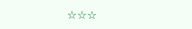☆☆☆